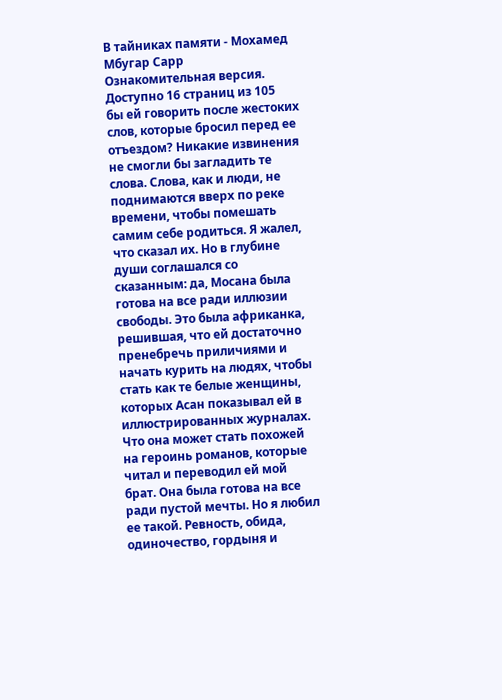В тайниках памяти - Мохамед Мбугар Сарр
Ознакомительная версия. Доступно 16 страниц из 105
бы ей говорить после жестоких слов, которые бросил перед ее отъездом? Никакие извинения не смогли бы загладить те слова. Слова, как и люди, не поднимаются вверх по реке времени, чтобы помешать самим себе родиться. Я жалел, что сказал их. Но в глубине души соглашался со сказанным: да, Мосана была готова на все ради иллюзии свободы. Это была африканка, решившая, что ей достаточно пренебречь приличиями и начать курить на людях, чтобы стать как те белые женщины, которых Асан показывал ей в иллюстрированных журналах. Что она может стать похожей на героинь романов, которые читал и переводил ей мой брат. Она была готова на все ради пустой мечты. Но я любил ее такой. Ревность, обида, одиночество, гордыня и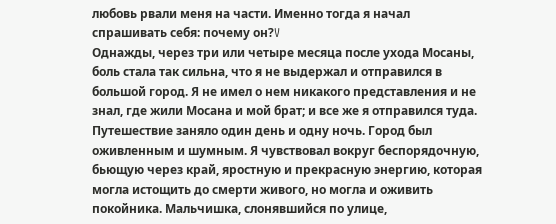любовь рвали меня на части. Именно тогда я начал спрашивать себя: почему он?V
Однажды, через три или четыре месяца после ухода Мосаны, боль стала так сильна, что я не выдержал и отправился в большой город. Я не имел о нем никакого представления и не знал, где жили Мосана и мой брат; и все же я отправился туда.
Путешествие заняло один день и одну ночь. Город был оживленным и шумным. Я чувствовал вокруг беспорядочную, бьющую через край, яростную и прекрасную энергию, которая могла истощить до смерти живого, но могла и оживить покойника. Мальчишка, слонявшийся по улице,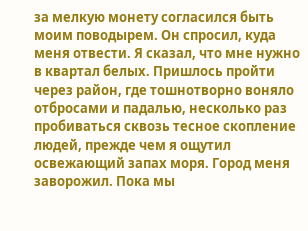за мелкую монету согласился быть моим поводырем. Он спросил, куда меня отвести. Я сказал, что мне нужно в квартал белых. Пришлось пройти через район, где тошнотворно воняло отбросами и падалью, несколько раз пробиваться сквозь тесное скопление людей, прежде чем я ощутил освежающий запах моря. Город меня заворожил. Пока мы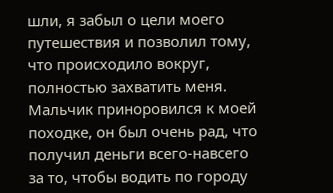шли, я забыл о цели моего путешествия и позволил тому, что происходило вокруг, полностью захватить меня. Мальчик приноровился к моей походке, он был очень рад, что получил деньги всего-навсего за то, чтобы водить по городу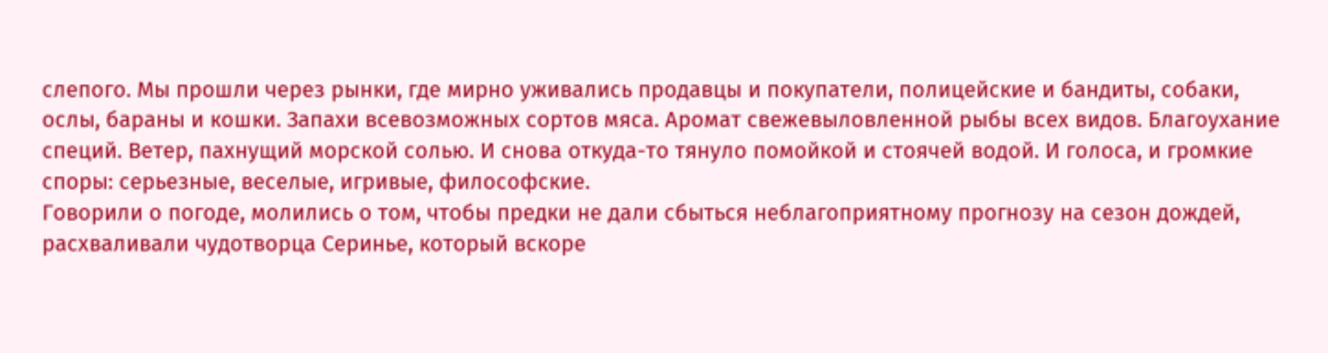слепого. Мы прошли через рынки, где мирно уживались продавцы и покупатели, полицейские и бандиты, собаки, ослы, бараны и кошки. Запахи всевозможных сортов мяса. Аромат свежевыловленной рыбы всех видов. Благоухание специй. Ветер, пахнущий морской солью. И снова откуда-то тянуло помойкой и стоячей водой. И голоса, и громкие споры: серьезные, веселые, игривые, философские.
Говорили о погоде, молились о том, чтобы предки не дали сбыться неблагоприятному прогнозу на сезон дождей, расхваливали чудотворца Серинье, который вскоре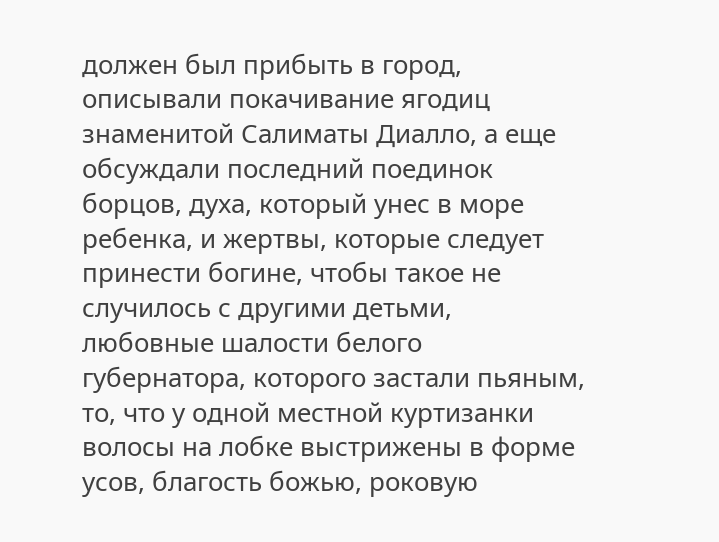должен был прибыть в город, описывали покачивание ягодиц знаменитой Салиматы Диалло, а еще обсуждали последний поединок борцов, духа, который унес в море ребенка, и жертвы, которые следует принести богине, чтобы такое не случилось с другими детьми, любовные шалости белого губернатора, которого застали пьяным, то, что у одной местной куртизанки волосы на лобке выстрижены в форме усов, благость божью, роковую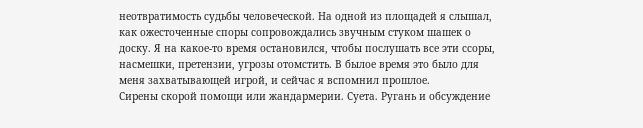неотвратимость судьбы человеческой. На одной из площадей я слышал, как ожесточенные споры сопровождались звучным стуком шашек о доску. Я на какое-то время остановился, чтобы послушать все эти ссоры, насмешки, претензии, угрозы отомстить. В былое время это было для меня захватывающей игрой, и сейчас я вспомнил прошлое.
Сирены скорой помощи или жандармерии. Суета. Ругань и обсуждение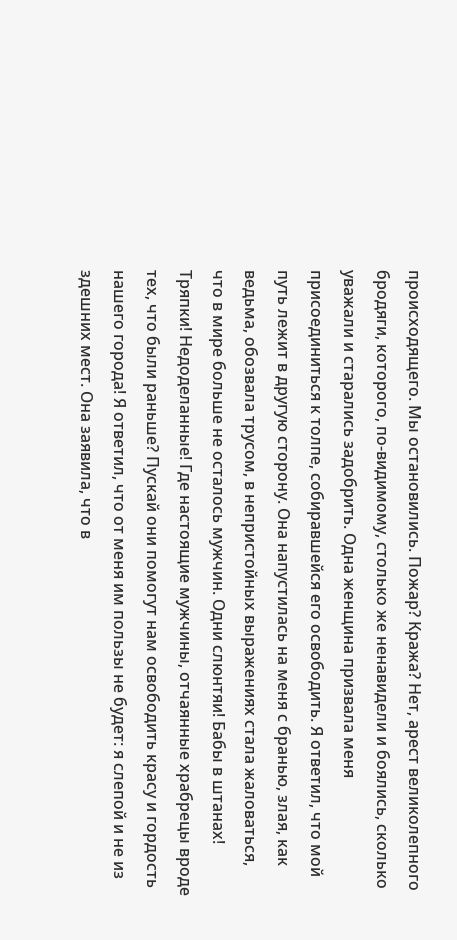происходящего. Мы остановились. Пожар? Кража? Нет, арест великолепного бродяги, которого, по-видимому, столько же ненавидели и боялись, сколько уважали и старались задобрить. Одна женщина призвала меня присоединиться к толпе, собиравшейся его освободить. Я ответил, что мой путь лежит в другую сторону. Она напустилась на меня с бранью, злая, как ведьма, обозвала трусом, в непристойных выражениях стала жаловаться, что в мире больше не осталось мужчин. Одни слюнтяи! Бабы в штанах! Тряпки! Недоделанные! Где настоящие мужчины, отчаянные храбрецы вроде тех, что были раньше? Пускай они помогут нам освободить красу и гордость нашего города! Я ответил, что от меня им пользы не будет: я слепой и не из здешних мест. Она заявила, что в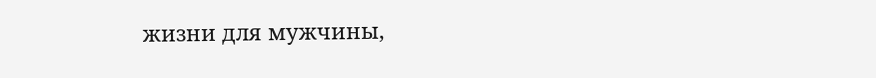жизни для мужчины,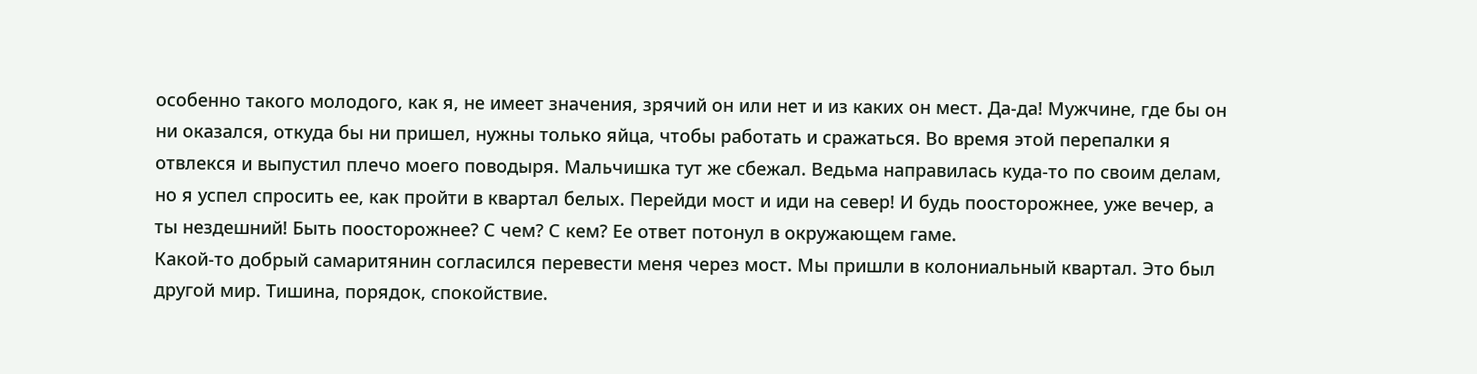особенно такого молодого, как я, не имеет значения, зрячий он или нет и из каких он мест. Да-да! Мужчине, где бы он ни оказался, откуда бы ни пришел, нужны только яйца, чтобы работать и сражаться. Во время этой перепалки я отвлекся и выпустил плечо моего поводыря. Мальчишка тут же сбежал. Ведьма направилась куда-то по своим делам, но я успел спросить ее, как пройти в квартал белых. Перейди мост и иди на север! И будь поосторожнее, уже вечер, а ты нездешний! Быть поосторожнее? С чем? С кем? Ее ответ потонул в окружающем гаме.
Какой-то добрый самаритянин согласился перевести меня через мост. Мы пришли в колониальный квартал. Это был другой мир. Тишина, порядок, спокойствие.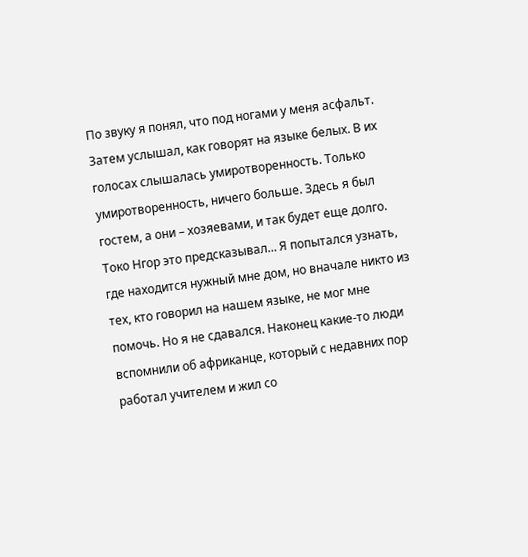По звуку я понял, что под ногами у меня асфальт. Затем услышал, как говорят на языке белых. В их голосах слышалась умиротворенность. Только умиротворенность, ничего больше. Здесь я был гостем, а они – хозяевами, и так будет еще долго. Токо Нгор это предсказывал… Я попытался узнать, где находится нужный мне дом, но вначале никто из тех, кто говорил на нашем языке, не мог мне помочь. Но я не сдавался. Наконец какие-то люди вспомнили об африканце, который с недавних пор работал учителем и жил со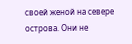своей женой на севере острова. Они не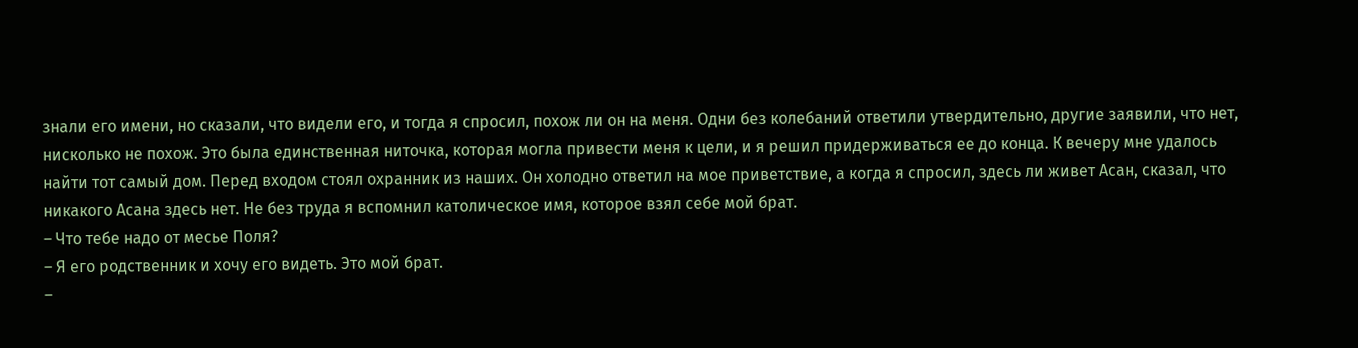знали его имени, но сказали, что видели его, и тогда я спросил, похож ли он на меня. Одни без колебаний ответили утвердительно, другие заявили, что нет, нисколько не похож. Это была единственная ниточка, которая могла привести меня к цели, и я решил придерживаться ее до конца. К вечеру мне удалось найти тот самый дом. Перед входом стоял охранник из наших. Он холодно ответил на мое приветствие, а когда я спросил, здесь ли живет Асан, сказал, что никакого Асана здесь нет. Не без труда я вспомнил католическое имя, которое взял себе мой брат.
– Что тебе надо от месье Поля?
– Я его родственник и хочу его видеть. Это мой брат.
–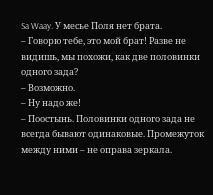Sa Waay. У месье Поля нет брата.
– Говорю тебе, это мой брат! Разве не видишь, мы похожи, как две половинки одного зада?
– Возможно.
– Ну надо же!
– Поостынь. Половинки одного зада не всегда бывают одинаковые. Промежуток между ними – не оправа зеркала.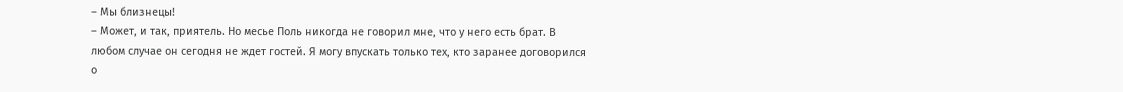– Мы близнецы!
– Может, и так, приятель. Но месье Поль никогда не говорил мне, что у него есть брат. В любом случае он сегодня не ждет гостей. Я могу впускать только тех, кто заранее договорился о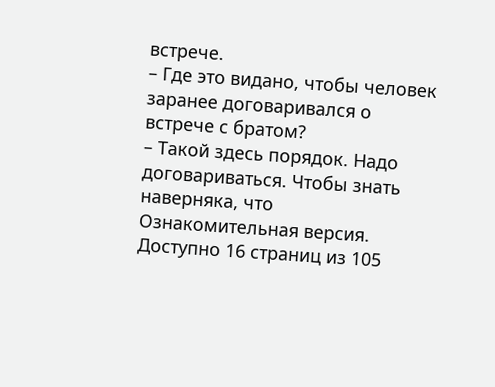встрече.
– Где это видано, чтобы человек заранее договаривался о встрече с братом?
– Такой здесь порядок. Надо договариваться. Чтобы знать наверняка, что
Ознакомительная версия. Доступно 16 страниц из 105